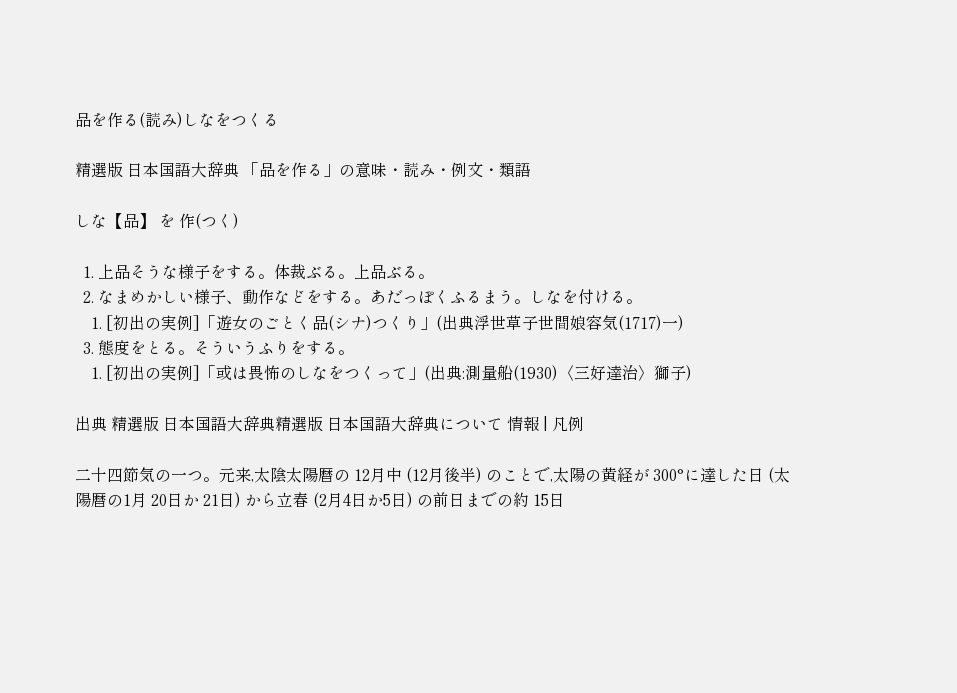品を作る(読み)しなをつくる

精選版 日本国語大辞典 「品を作る」の意味・読み・例文・類語

しな【品】 を 作(つく)

  1. 上品そうな様子をする。体裁ぶる。上品ぶる。
  2. なまめかしい様子、動作などをする。あだっぽくふるまう。しなを付ける。
    1. [初出の実例]「遊女のごとく品(シナ)つくり」(出典浮世草子世間娘容気(1717)一)
  3. 態度をとる。そういうふりをする。
    1. [初出の実例]「或は畏怖のしなをつくって」(出典:測量船(1930)〈三好達治〉獅子)

出典 精選版 日本国語大辞典精選版 日本国語大辞典について 情報 | 凡例

二十四節気の一つ。元来,太陰太陽暦の 12月中 (12月後半) のことで,太陽の黄経が 300°に達した日 (太陽暦の1月 20日か 21日) から立春 (2月4日か5日) の前日までの約 15日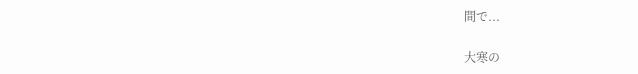間で...

大寒の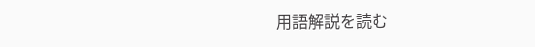用語解説を読む